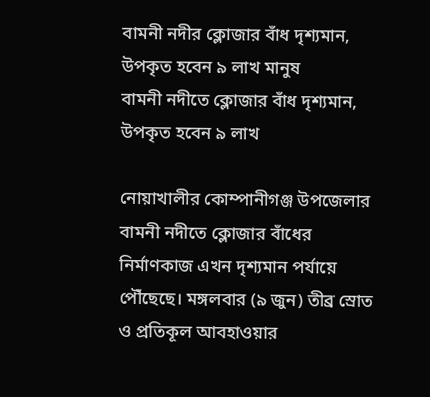বামনী নদীর ক্লোজার বাঁধ দৃশ্যমান, উপকৃত হবেন ৯ লাখ মানুষ
বামনী নদীতে ক্লোজার বাঁধ দৃশ্যমান, উপকৃত হবেন ৯ লাখ

নোয়াখালীর কোম্পানীগঞ্জ উপজেলার বামনী নদীতে ক্লোজার বাঁধের নির্মাণকাজ এখন দৃশ্যমান পর্যায়ে পৌঁছেছে। মঙ্গলবার (৯ জুন) তীব্র স্রোত ও প্রতিকূল আবহাওয়ার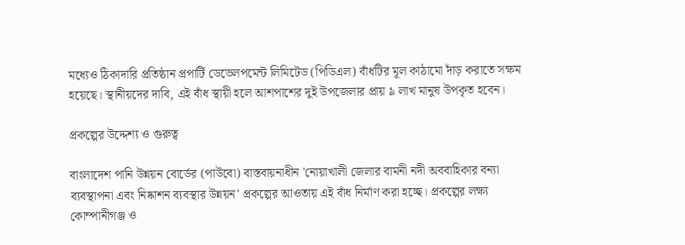মধ্যেও ঠিকাদারি প্রতিষ্ঠান প্রপার্টি ডেভেলপমেন্ট লিমিটেড (পিডিএল) বাঁধটির মূল কাঠামো দাঁড় করাতে সক্ষম হয়েছে। স্থানীয়দের দাবি, এই বাঁধ স্থায়ী হলে আশপাশের দুই উপজেলার প্রায় ৯ লাখ মানুষ উপকৃত হবেন।

প্রকল্পের উদ্দেশ্য ও গুরুত্ব

বাংলাদেশ পানি উন্নয়ন বোর্ডের (পাউবো) বাস্তবায়নাধীন 'নোয়াখালী জেলার বামনী নদী অববাহিকার বন্যা ব্যবস্থাপনা এবং নিষ্কাশন ব্যবস্থার উন্নয়ন' প্রকল্পের আওতায় এই বাঁধ নির্মাণ করা হচ্ছে। প্রকল্পের লক্ষ্য কোম্পানীগঞ্জ ও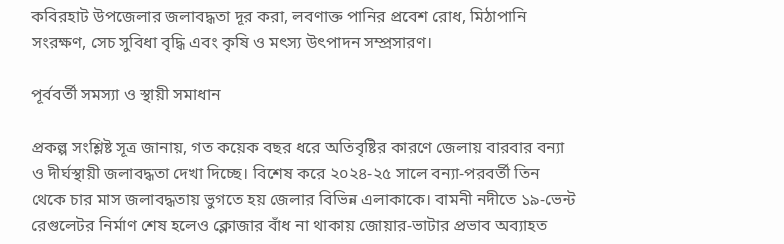কবিরহাট উপজেলার জলাবদ্ধতা দূর করা, লবণাক্ত পানির প্রবেশ রোধ, মিঠাপানি সংরক্ষণ, সেচ সুবিধা বৃদ্ধি এবং কৃষি ও মৎস্য উৎপাদন সম্প্রসারণ।

পূর্ববর্তী সমস্যা ও স্থায়ী সমাধান

প্রকল্প সংশ্লিষ্ট সূত্র জানায়, গত কয়েক বছর ধরে অতিবৃষ্টির কারণে জেলায় বারবার বন্যা ও দীর্ঘস্থায়ী জলাবদ্ধতা দেখা দিচ্ছে। বিশেষ করে ২০২৪-২৫ সালে বন্যা-পরবর্তী তিন থেকে চার মাস জলাবদ্ধতায় ভুগতে হয় জেলার বিভিন্ন এলাকাকে। বামনী নদীতে ১৯-ভেন্ট রেগুলেটর নির্মাণ শেষ হলেও ক্লোজার বাঁধ না থাকায় জোয়ার-ভাটার প্রভাব অব্যাহত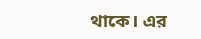থাকে। এর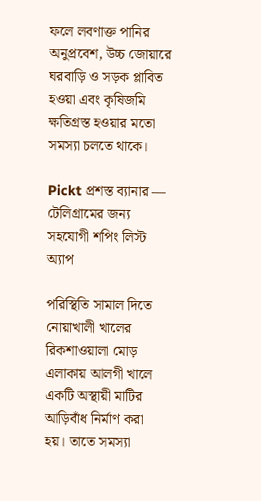ফলে লবণাক্ত পানির অনুপ্রবেশ, উচ্চ জোয়ারে ঘরবাড়ি ও সড়ক প্লাবিত হওয়া এবং কৃষিজমি ক্ষতিগ্রস্ত হওয়ার মতো সমস্যা চলতে থাকে।

Pickt প্রশস্ত ব্যানার — টেলিগ্রামের জন্য সহযোগী শপিং লিস্ট অ্যাপ

পরিস্থিতি সামাল দিতে নোয়াখালী খালের রিকশাওয়ালা মোড় এলাকায় আলগী খালে একটি অস্থায়ী মাটির আড়িবাঁধ নির্মাণ করা হয়। তাতে সমস্যা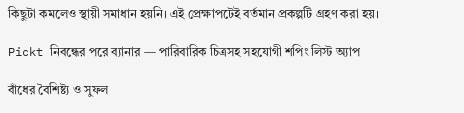কিছুটা কমলেও স্থায়ী সমাধান হয়নি। এই প্রেক্ষাপটেই বর্তমান প্রকল্পটি গ্রহণ করা হয়।

Pickt নিবন্ধের পরে ব্যানার — পারিবারিক চিত্রসহ সহযোগী শপিং লিস্ট অ্যাপ

বাঁধের বৈশিষ্ট্য ও সুফল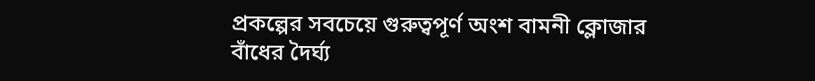প্রকল্পের সবচেয়ে গুরুত্বপূর্ণ অংশ বামনী ক্লোজার বাঁধের দৈর্ঘ্য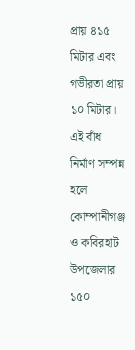প্রায় ৪১৫ মিটার এবং গভীরতা প্রায় ১০ মিটার। এই বাঁধ নির্মাণ সম্পন্ন হলে কোম্পানীগঞ্জ ও কবিরহাট উপজেলার ১৫০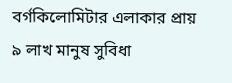বর্গকিলোমিটার এলাকার প্রায় ৯ লাখ মানুষ সুবিধা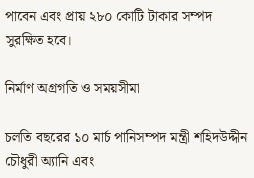পাবেন এবং প্রায় ২৮০ কোটি টাকার সম্পদ সুরক্ষিত হবে।

নির্মাণ অগ্রগতি ও সময়সীমা

চলতি বছরের ১০ মার্চ পানিসম্পদ মন্ত্রী শহিদউদ্দীন চৌধুরী অ্যানি এবং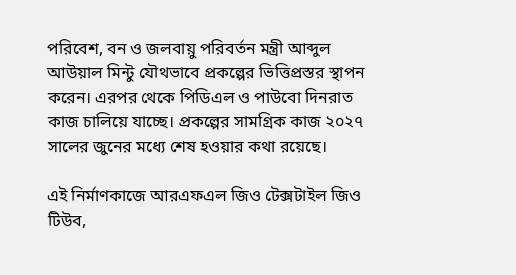পরিবেশ, বন ও জলবায়ু পরিবর্তন মন্ত্রী আব্দুল আউয়াল মিন্টু যৌথভাবে প্রকল্পের ভিত্তিপ্রস্তর স্থাপন করেন। এরপর থেকে পিডিএল ও পাউবো দিনরাত কাজ চালিয়ে যাচ্ছে। প্রকল্পের সামগ্রিক কাজ ২০২৭ সালের জুনের মধ্যে শেষ হওয়ার কথা রয়েছে।

এই নির্মাণকাজে আরএফএল জিও টেক্সটাইল জিও টিউব,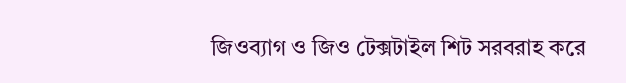জিওব্যাগ ও জিও টেক্সটাইল শিট সরবরাহ করে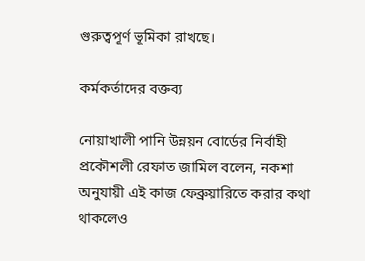গুরুত্বপূর্ণ ভূমিকা রাখছে।

কর্মকর্তাদের বক্তব্য

নোয়াখালী পানি উন্নয়ন বোর্ডের নির্বাহী প্রকৌশলী রেফাত জামিল বলেন, নকশা অনুযায়ী এই কাজ ফেব্রুয়ারিতে করার কথা থাকলেও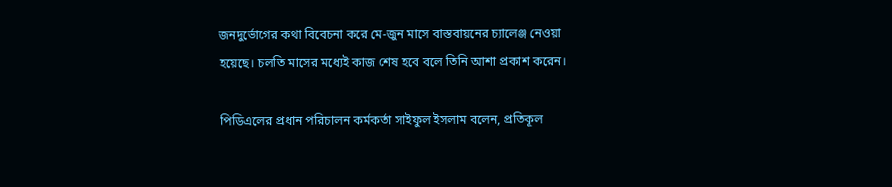জনদুর্ভোগের কথা বিবেচনা করে মে-জুন মাসে বাস্তবায়নের চ্যালেঞ্জ নেওয়া হয়েছে। চলতি মাসের মধ্যেই কাজ শেষ হবে বলে তিনি আশা প্রকাশ করেন।

পিডিএলের প্রধান পরিচালন কর্মকর্তা সাইফুল ইসলাম বলেন, প্রতিকূল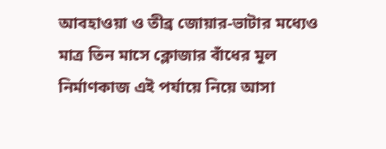আবহাওয়া ও তীব্র জোয়ার-ভাটার মধ্যেও মাত্র তিন মাসে ক্লোজার বাঁধের মূল নির্মাণকাজ এই পর্যায়ে নিয়ে আসা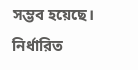সম্ভব হয়েছে। নির্ধারিত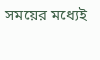সময়ের মধ্যেই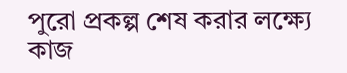পুরো প্রকল্প শেষ করার লক্ষ্যে কাজ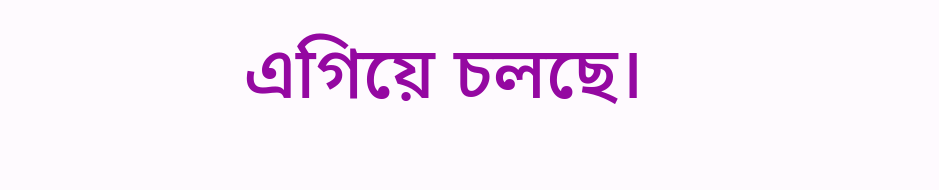এগিয়ে চলছে।